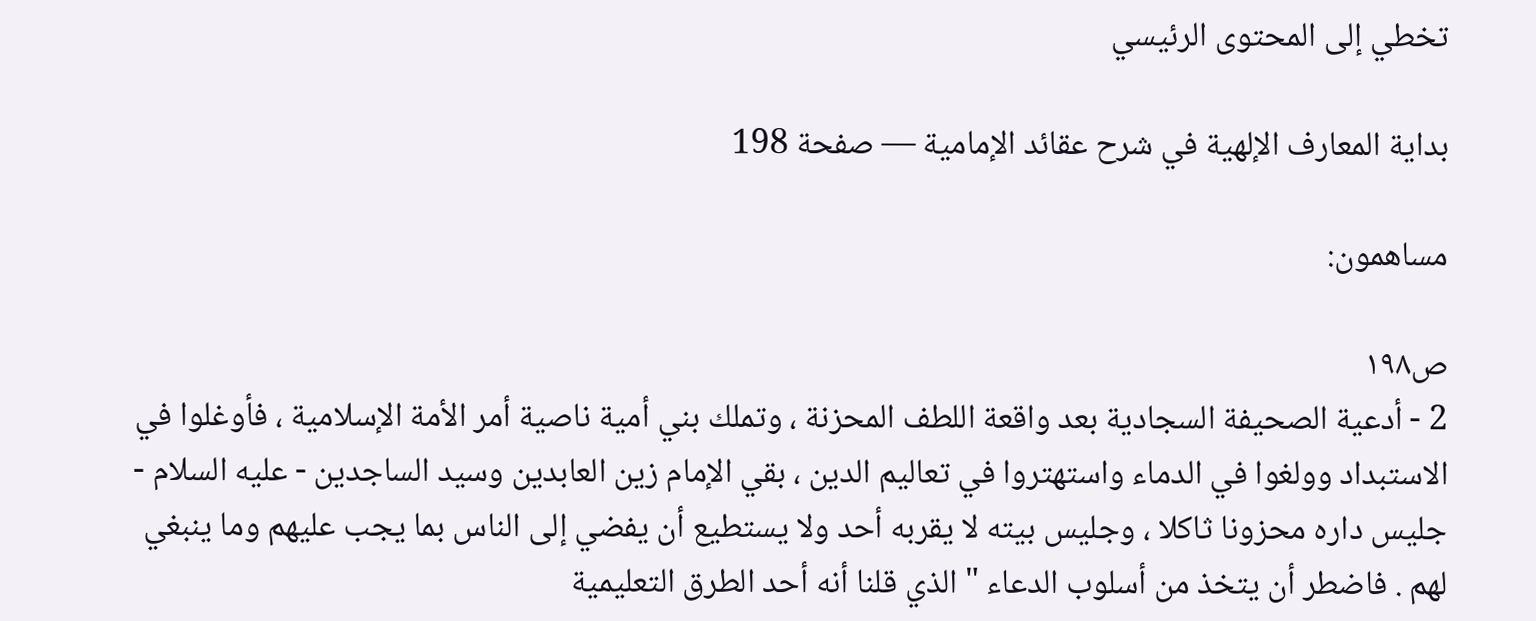تخطي إلى المحتوى الرئيسي

بداية المعارف الإلهية في شرح عقائد الإمامية — صفحة 198

مساهمون:

ص١٩٨
2 - أدعية الصحيفة السجادية بعد واقعة اللطف المحزنة ، وتملك بني أمية ناصية أمر الأمة الإسلامية ، فأوغلوا في الاستبداد وولغوا في الدماء واستهتروا في تعاليم الدين ، بقي الإمام زين العابدين وسيد الساجدين - عليه السلام - جليس داره محزونا ثاكلا ، وجليس بيته لا يقربه أحد ولا يستطيع أن يفضي إلى الناس بما يجب عليهم وما ينبغي لهم . فاضطر أن يتخذ من أسلوب الدعاء " الذي قلنا أنه أحد الطرق التعليمية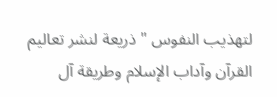لتهذيب النفوس " ذريعة لنشر تعاليم القرآن وآداب الإسلام وطريقة آل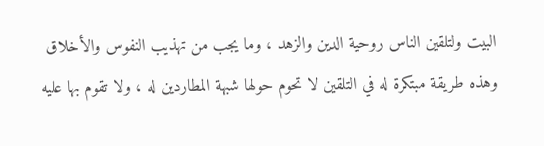البيت ولتلقين الناس روحية الدين والزهد ، وما يجب من تهذيب النفوس والأخلاق وهذه طريقة مبتكرة له في التلقين لا تحوم حولها شبهة المطاردين له ، ولا تقوم بها عليه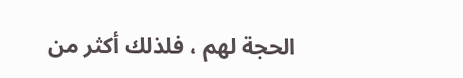الحجة لهم ، فلذلك أكثر من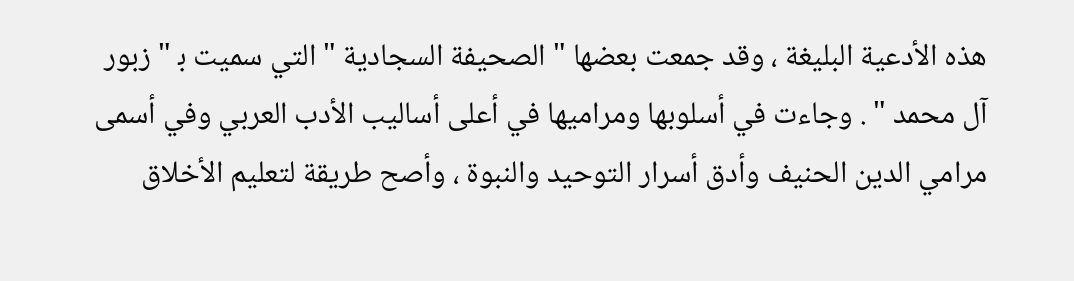هذه الأدعية البليغة ، وقد جمعت بعضها " الصحيفة السجادية " التي سميت ب‍ " زبور آل محمد " . وجاءت في أسلوبها ومراميها في أعلى أساليب الأدب العربي وفي أسمى مرامي الدين الحنيف وأدق أسرار التوحيد والنبوة ، وأصح طريقة لتعليم الأخلاق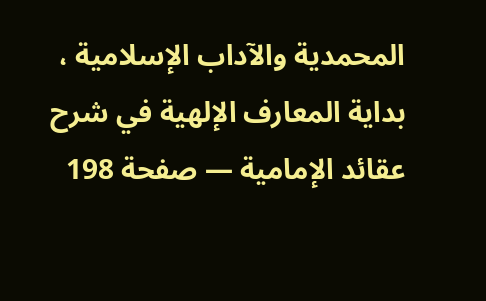المحمدية والآداب الإسلامية ،
بداية المعارف الإلهية في شرح عقائد الإمامية — صفحة 198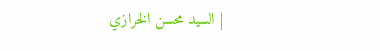| السيد محسن الخرازي